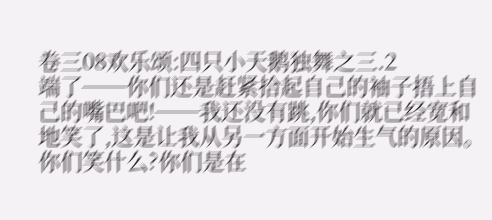卷三08欢乐颂:四只小天鹅独舞之三.2
端了──你们还是赶紧拾起自己的袖子捂上自己的嘴巴吧!──我还没有跳,你们就已经宽和地笑了,这是让我从另一方面开始生气的原因。你们笑什么?你们是在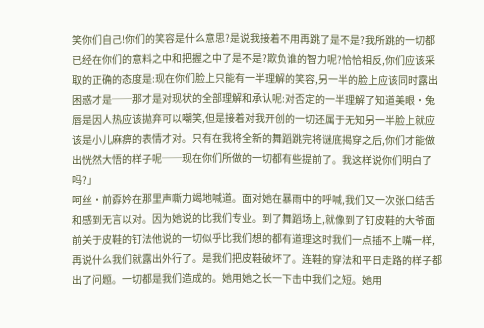笑你们自己!你们的笑容是什么意思?是说我接着不用再跳了是不是?我所跳的一切都已经在你们的意料之中和把握之中了是不是?欺负谁的智力呢?恰恰相反,你们应该采取的正确的态度是:现在你们脸上只能有一半理解的笑容,另一半的脸上应该同时露出困惑才是──那才是对现状的全部理解和承认呢:对否定的一半理解了知道美眼·兔唇是因人热应该拋弃可以嘲笑,但是接着对我开创的一切还属于无知另一半脸上就应该是小儿麻痹的表情才对。只有在我将全新的舞蹈跳完将谜底揭穿之后,你们才能做出恍然大悟的样子呢──现在你们所做的一切都有些提前了。我这样说你们明白了吗?」
呵丝·前孬妗在那里声嘶力竭地喊道。面对她在暴雨中的呼喊,我们又一次张口结舌和感到无言以对。因为她说的比我们专业。到了舞蹈场上,就像到了钉皮鞋的大爷面前关于皮鞋的钉法他说的一切似乎比我们想的都有道理这时我们一点插不上嘴一样,再说什么我们就露出外行了。是我们把皮鞋破坏了。连鞋的穿法和平日走路的样子都出了问题。一切都是我们造成的。她用她之长一下击中我们之短。她用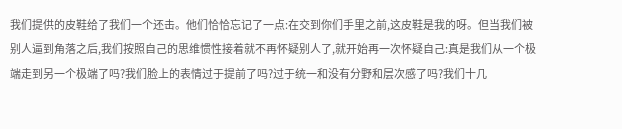我们提供的皮鞋给了我们一个还击。他们恰恰忘记了一点:在交到你们手里之前,这皮鞋是我的呀。但当我们被别人逼到角落之后,我们按照自己的思维惯性接着就不再怀疑别人了,就开始再一次怀疑自己:真是我们从一个极端走到另一个极端了吗?我们脸上的表情过于提前了吗?过于统一和没有分野和层次感了吗?我们十几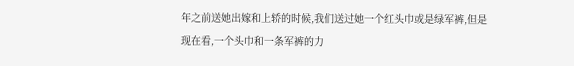年之前送她出嫁和上轿的时候,我们送过她一个红头巾或是绿军裤,但是现在看,一个头巾和一条军裤的力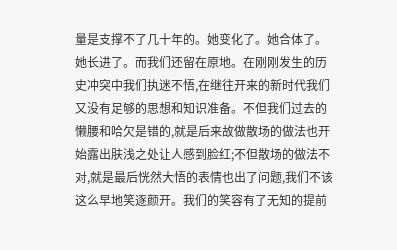量是支撑不了几十年的。她变化了。她合体了。她长进了。而我们还留在原地。在刚刚发生的历史冲突中我们执迷不悟,在继往开来的新时代我们又没有足够的思想和知识准备。不但我们过去的懒腰和哈欠是错的,就是后来故做散场的做法也开始露出肤浅之处让人感到脸红;不但散场的做法不对,就是最后恍然大悟的表情也出了问题,我们不该这么早地笑逐颜开。我们的笑容有了无知的提前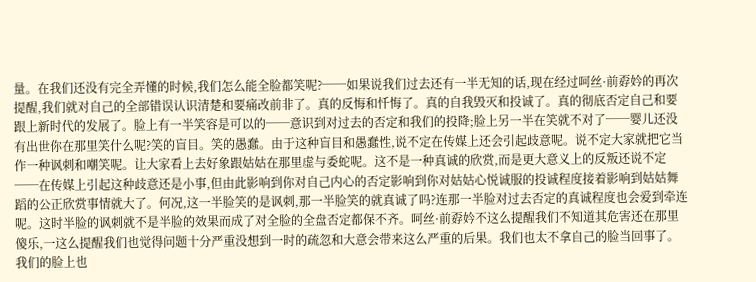量。在我们还没有完全弄懂的时候,我们怎么能全脸都笑呢?──如果说我们过去还有一半无知的话,现在经过呵丝·前孬妗的再次提醒,我们就对自己的全部错误认识清楚和要痛改前非了。真的反悔和忏悔了。真的自我毁灭和投诚了。真的彻底否定自己和要跟上新时代的发展了。脸上有一半笑容是可以的──意识到对过去的否定和我们的投降;脸上另一半在笑就不对了──婴儿还没有出世你在那里笑什么呢?笑的盲目。笑的愚蠢。由于这种盲目和愚蠢性,说不定在传媒上还会引起歧意呢。说不定大家就把它当作一种讽刺和嘲笑呢。让大家看上去好象跟姑姑在那里虚与委蛇呢。这不是一种真诚的欣赏,而是更大意义上的反叛还说不定──在传媒上引起这种歧意还是小事,但由此影响到你对自己内心的否定影响到你对姑姑心悦诚服的投诚程度接着影响到姑姑舞蹈的公正欣赏事情就大了。何况,这一半脸笑的是讽刺,那一半脸笑的就真诚了吗?连那一半脸对过去否定的真诚程度也会爱到牵连呢。这时半脸的讽刺就不是半脸的效果而成了对全脸的全盘否定都保不齐。呵丝·前孬妗不这么提醒我们不知道其危害还在那里傻乐,一这么提醒我们也觉得问题十分严重没想到一时的疏忽和大意会带来这么严重的后果。我们也太不拿自己的脸当回事了。我们的脸上也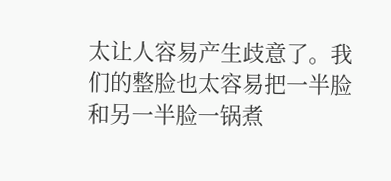太让人容易产生歧意了。我们的整脸也太容易把一半脸和另一半脸一锅煮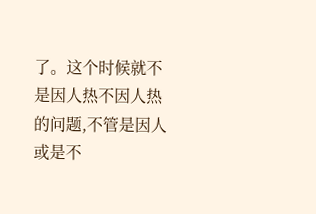了。这个时候就不是因人热不因人热的问题,不管是因人或是不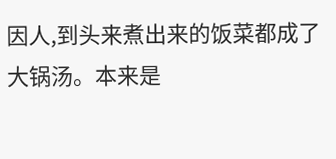因人,到头来煮出来的饭菜都成了大锅汤。本来是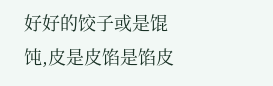好好的饺子或是馄饨,皮是皮馅是馅皮